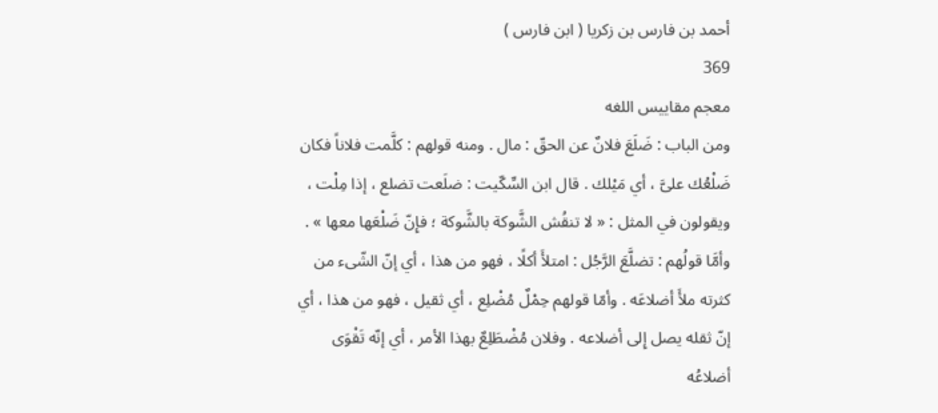أحمد بن فارس بن زكريا ( ابن فارس )
369
معجم مقاييس اللغه
ومن الباب : ضَلَعَ فلانٌ عن الحقّ : مال . ومنه قولهم : كلَّمت فلاناً فكان ضَلْعُك علىَّ ، أي مَيْلك . قال ابن السِّكّيت : ضلَعت تضلع ، إذا مِلْت ، ويقولون في المثل : « لا تنقُش الشَّوكة بالشَّوكة ؛ فإِنّ ضَلْعَها معها » . وأمَّا قولُهم : تضلَّعَ الرَّجُل : امتلأَ أكلًا ، فهو من هذا ، أي إنّ الشّىء من كثرته ملأَ أضلاعَه . وأمّا قولهم حِمْلٌ مُضْلِع ، أي ثقيل ، فهو من هذا ، أي إنّ ثقله يصل إِلى أضلاعه . وفلان مُضْطَلِعٌ بهذا الأمر ، أي إنّه تَقْوَى أضلاعُه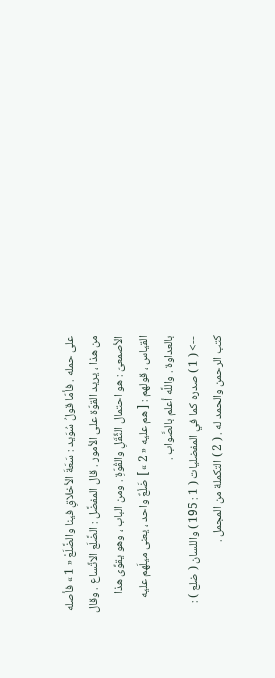على حمله . فأمّا قولُ سُوَيد : سَعَةَ الأخلاقِ فينا والضَّلَعْ « 1 » فأصله من هذا ، يريد القوّة على الأمور . قال المفضَّل : الضَّلَع الاتِّساع . وقال الأصمعىّ : هو احتمال الثِّقَلِ والقُوّةِ . ومن الباب ، وهو يقوِّى هذا القياس ، قولهم : [ هم عليه « 2 » ] ضَلْعٌ واحد ، يعنى ميلَهم عليه بالعداوة . واللَّه أعلم بالصَّواب .
--> ( 1 ) صدره كما في المفضليات ( 1 : 195 ) واللسان ( ضلع ) : كتب الرحمن والحمد له . ( 2 ) التكملة من المجمل .